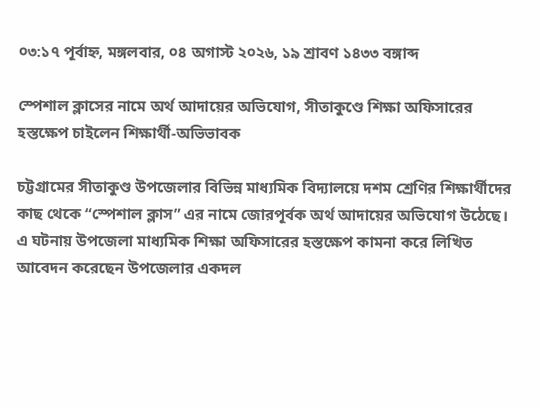০৩:১৭ পূর্বাহ্ন, মঙ্গলবার, ০৪ অগাস্ট ২০২৬, ১৯ শ্রাবণ ১৪৩৩ বঙ্গাব্দ

স্পেশাল ক্লাসের নামে অর্থ আদায়ের অভিযোগ, সীতাকুণ্ডে শিক্ষা অফিসারের হস্তক্ষেপ চাইলেন শিক্ষার্থী-অভিভাবক

চট্টগ্রামের সীতাকুণ্ড উপজেলার বিভিন্ন মাধ্যমিক বিদ্যালয়ে দশম শ্রেণির শিক্ষার্থীদের কাছ থেকে “স্পেশাল ক্লাস” এর নামে জোরপূর্বক অর্থ আদায়ের অভিযোগ উঠেছে। এ ঘটনায় উপজেলা মাধ্যমিক শিক্ষা অফিসারের হস্তক্ষেপ কামনা করে লিখিত আবেদন করেছেন উপজেলার একদল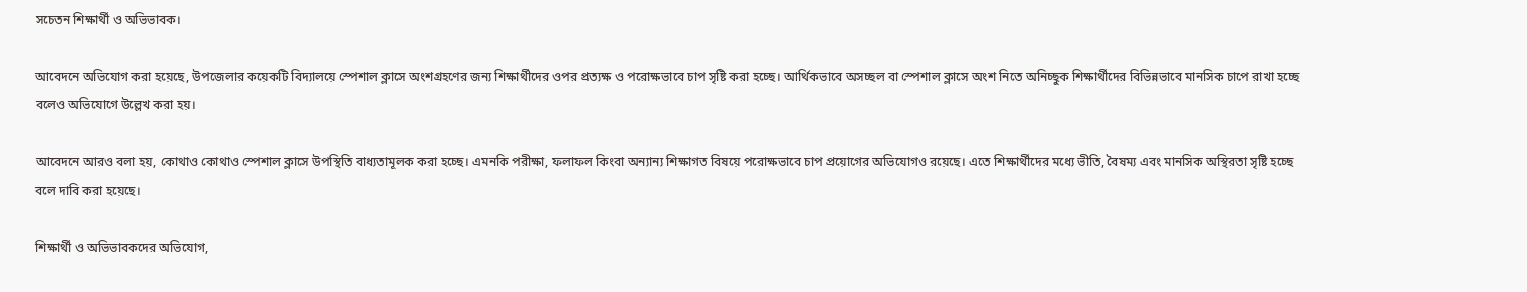সচেতন শিক্ষার্থী ও অভিভাবক।

আবেদনে অভিযোগ করা হয়েছে, উপজেলার কয়েকটি বিদ্যালয়ে স্পেশাল ক্লাসে অংশগ্রহণের জন্য শিক্ষার্থীদের ওপর প্রত্যক্ষ ও পরোক্ষভাবে চাপ সৃষ্টি করা হচ্ছে। আর্থিকভাবে অসচ্ছল বা স্পেশাল ক্লাসে অংশ নিতে অনিচ্ছুক শিক্ষার্থীদের বিভিন্নভাবে মানসিক চাপে রাখা হচ্ছে বলেও অভিযোগে উল্লেখ করা হয়।

আবেদনে আরও বলা হয়, কোথাও কোথাও স্পেশাল ক্লাসে উপস্থিতি বাধ্যতামূলক করা হচ্ছে। এমনকি পরীক্ষা, ফলাফল কিংবা অন্যান্য শিক্ষাগত বিষয়ে পরোক্ষভাবে চাপ প্রয়োগের অভিযোগও রয়েছে। এতে শিক্ষার্থীদের মধ্যে ভীতি, বৈষম্য এবং মানসিক অস্থিরতা সৃষ্টি হচ্ছে বলে দাবি করা হয়েছে।

শিক্ষার্থী ও অভিভাবকদের অভিযোগ,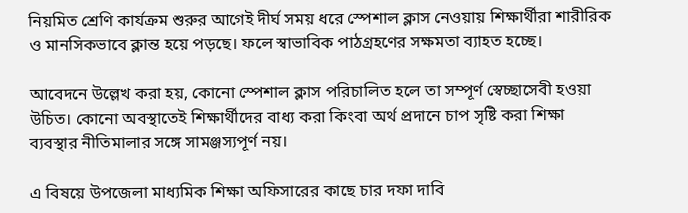নিয়মিত শ্রেণি কার্যক্রম শুরুর আগেই দীর্ঘ সময় ধরে স্পেশাল ক্লাস নেওয়ায় শিক্ষার্থীরা শারীরিক ও মানসিকভাবে ক্লান্ত হয়ে পড়ছে। ফলে স্বাভাবিক পাঠগ্রহণের সক্ষমতা ব্যাহত হচ্ছে।

আবেদনে উল্লেখ করা হয়, কোনো স্পেশাল ক্লাস পরিচালিত হলে তা সম্পূর্ণ স্বেচ্ছাসেবী হওয়া উচিত। কোনো অবস্থাতেই শিক্ষার্থীদের বাধ্য করা কিংবা অর্থ প্রদানে চাপ সৃষ্টি করা শিক্ষা ব্যবস্থার নীতিমালার সঙ্গে সামঞ্জস্যপূর্ণ নয়।

এ বিষয়ে উপজেলা মাধ্যমিক শিক্ষা অফিসারের কাছে চার দফা দাবি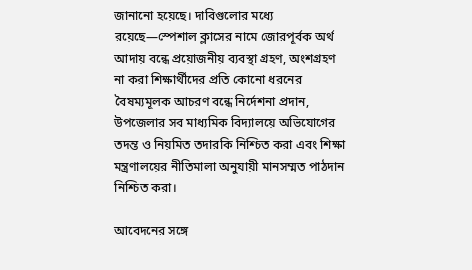জানানো হয়েছে। দাবিগুলোর মধ্যে রয়েছে—স্পেশাল ক্লাসের নামে জোরপূর্বক অর্থ আদায় বন্ধে প্রয়োজনীয় ব্যবস্থা গ্রহণ, অংশগ্রহণ না করা শিক্ষার্থীদের প্রতি কোনো ধরনের বৈষম্যমূলক আচরণ বন্ধে নির্দেশনা প্রদান, উপজেলার সব মাধ্যমিক বিদ্যালয়ে অভিযোগের তদন্ত ও নিয়মিত তদারকি নিশ্চিত করা এবং শিক্ষা মন্ত্রণালয়ের নীতিমালা অনুযায়ী মানসম্মত পাঠদান নিশ্চিত করা।

আবেদনের সঙ্গে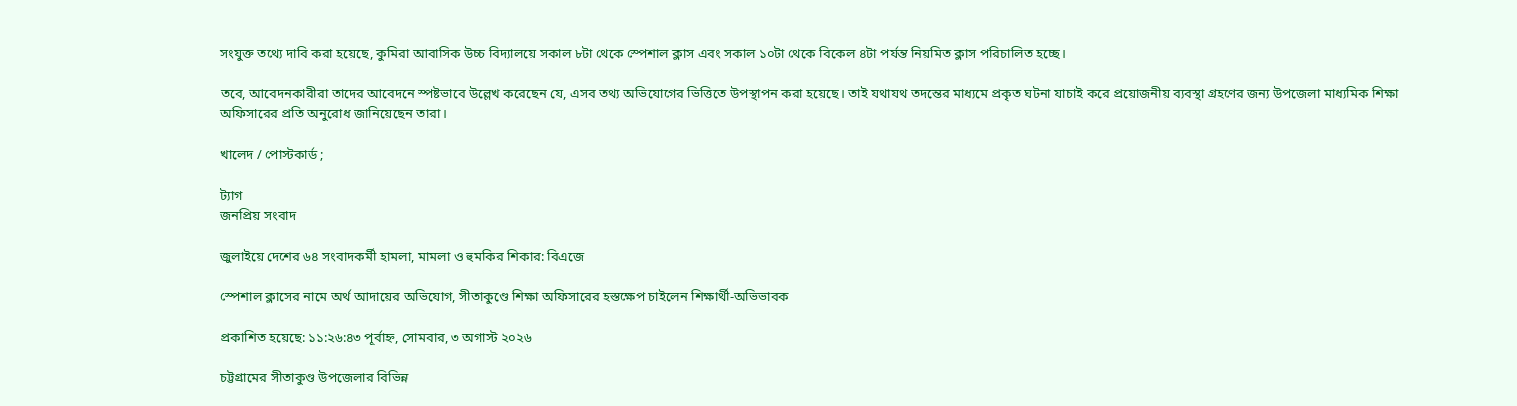সংযুক্ত তথ্যে দাবি করা হয়েছে, কুমিরা আবাসিক উচ্চ বিদ্যালয়ে সকাল ৮টা থেকে স্পেশাল ক্লাস এবং সকাল ১০টা থেকে বিকেল ৪টা পর্যন্ত নিয়মিত ক্লাস পরিচালিত হচ্ছে।

তবে, আবেদনকারীরা তাদের আবেদনে স্পষ্টভাবে উল্লেখ করেছেন যে, এসব তথ্য অভিযোগের ভিত্তিতে উপস্থাপন করা হয়েছে। তাই যথাযথ তদন্তের মাধ্যমে প্রকৃত ঘটনা যাচাই করে প্রয়োজনীয় ব্যবস্থা গ্রহণের জন্য উপজেলা মাধ্যমিক শিক্ষা অফিসারের প্রতি অনুরোধ জানিয়েছেন তারা।

খালেদ / পোস্টকার্ড ;

ট্যাগ
জনপ্রিয় সংবাদ

জুলাইয়ে দেশের ৬৪ সংবাদকর্মী হামলা, মামলা ও হুমকির শিকার: বিএজে

স্পেশাল ক্লাসের নামে অর্থ আদায়ের অভিযোগ, সীতাকুণ্ডে শিক্ষা অফিসারের হস্তক্ষেপ চাইলেন শিক্ষার্থী-অভিভাবক

প্রকাশিত হয়েছে: ১১:২৬:৪৩ পূর্বাহ্ন, সোমবার, ৩ অগাস্ট ২০২৬

চট্টগ্রামের সীতাকুণ্ড উপজেলার বিভিন্ন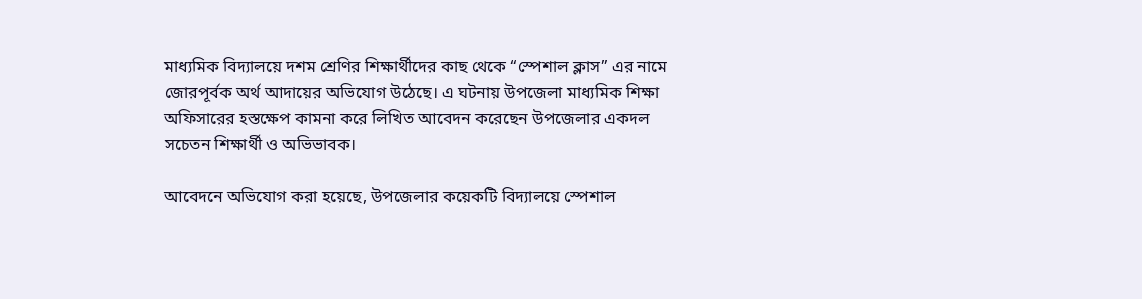মাধ্যমিক বিদ্যালয়ে দশম শ্রেণির শিক্ষার্থীদের কাছ থেকে “স্পেশাল ক্লাস” এর নামে জোরপূর্বক অর্থ আদায়ের অভিযোগ উঠেছে। এ ঘটনায় উপজেলা মাধ্যমিক শিক্ষা অফিসারের হস্তক্ষেপ কামনা করে লিখিত আবেদন করেছেন উপজেলার একদল সচেতন শিক্ষার্থী ও অভিভাবক।

আবেদনে অভিযোগ করা হয়েছে, উপজেলার কয়েকটি বিদ্যালয়ে স্পেশাল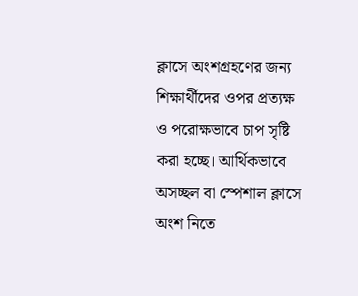ক্লাসে অংশগ্রহণের জন্য শিক্ষার্থীদের ওপর প্রত্যক্ষ ও পরোক্ষভাবে চাপ সৃষ্টি করা হচ্ছে। আর্থিকভাবে অসচ্ছল বা স্পেশাল ক্লাসে অংশ নিতে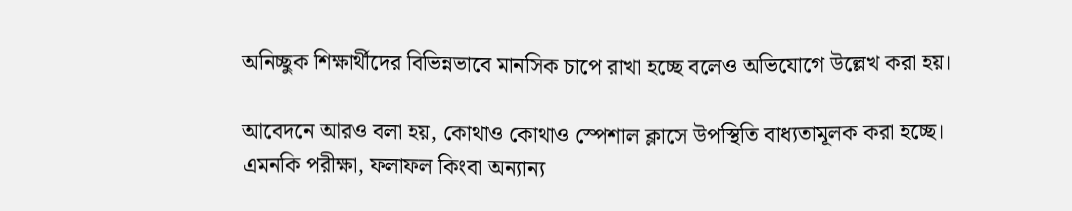অনিচ্ছুক শিক্ষার্থীদের বিভিন্নভাবে মানসিক চাপে রাখা হচ্ছে বলেও অভিযোগে উল্লেখ করা হয়।

আবেদনে আরও বলা হয়, কোথাও কোথাও স্পেশাল ক্লাসে উপস্থিতি বাধ্যতামূলক করা হচ্ছে। এমনকি পরীক্ষা, ফলাফল কিংবা অন্যান্য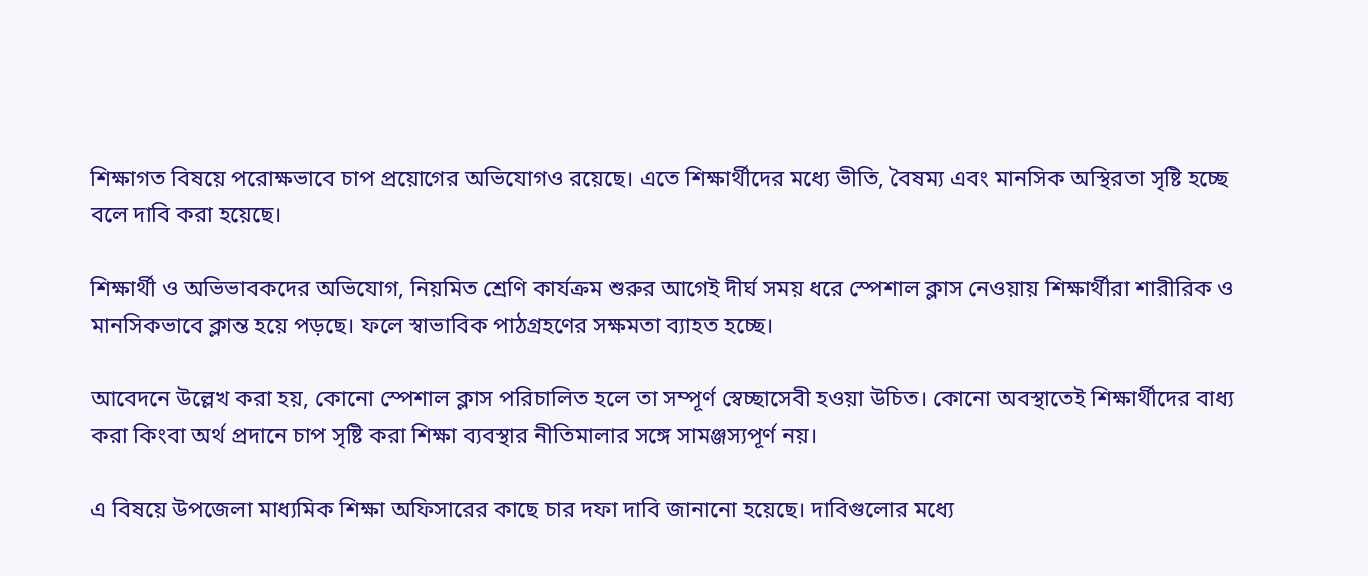শিক্ষাগত বিষয়ে পরোক্ষভাবে চাপ প্রয়োগের অভিযোগও রয়েছে। এতে শিক্ষার্থীদের মধ্যে ভীতি, বৈষম্য এবং মানসিক অস্থিরতা সৃষ্টি হচ্ছে বলে দাবি করা হয়েছে।

শিক্ষার্থী ও অভিভাবকদের অভিযোগ, নিয়মিত শ্রেণি কার্যক্রম শুরুর আগেই দীর্ঘ সময় ধরে স্পেশাল ক্লাস নেওয়ায় শিক্ষার্থীরা শারীরিক ও মানসিকভাবে ক্লান্ত হয়ে পড়ছে। ফলে স্বাভাবিক পাঠগ্রহণের সক্ষমতা ব্যাহত হচ্ছে।

আবেদনে উল্লেখ করা হয়, কোনো স্পেশাল ক্লাস পরিচালিত হলে তা সম্পূর্ণ স্বেচ্ছাসেবী হওয়া উচিত। কোনো অবস্থাতেই শিক্ষার্থীদের বাধ্য করা কিংবা অর্থ প্রদানে চাপ সৃষ্টি করা শিক্ষা ব্যবস্থার নীতিমালার সঙ্গে সামঞ্জস্যপূর্ণ নয়।

এ বিষয়ে উপজেলা মাধ্যমিক শিক্ষা অফিসারের কাছে চার দফা দাবি জানানো হয়েছে। দাবিগুলোর মধ্যে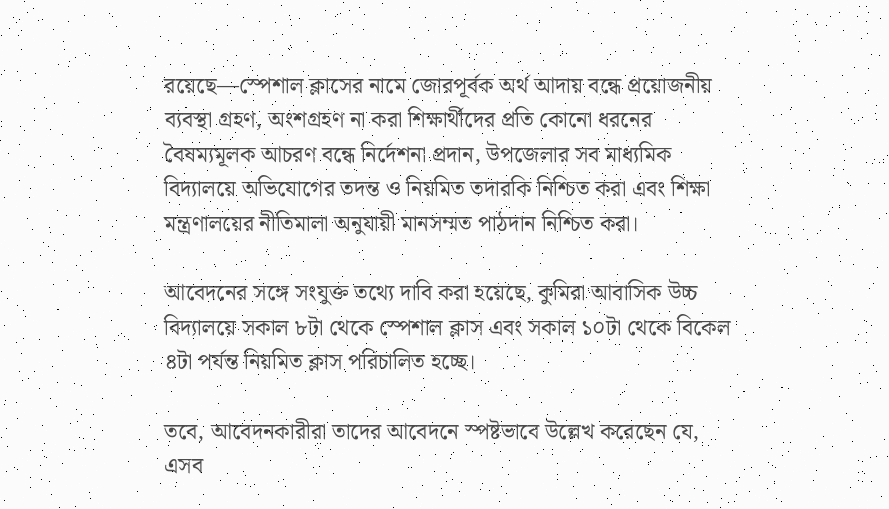রয়েছে—স্পেশাল ক্লাসের নামে জোরপূর্বক অর্থ আদায় বন্ধে প্রয়োজনীয় ব্যবস্থা গ্রহণ, অংশগ্রহণ না করা শিক্ষার্থীদের প্রতি কোনো ধরনের বৈষম্যমূলক আচরণ বন্ধে নির্দেশনা প্রদান, উপজেলার সব মাধ্যমিক বিদ্যালয়ে অভিযোগের তদন্ত ও নিয়মিত তদারকি নিশ্চিত করা এবং শিক্ষা মন্ত্রণালয়ের নীতিমালা অনুযায়ী মানসম্মত পাঠদান নিশ্চিত করা।

আবেদনের সঙ্গে সংযুক্ত তথ্যে দাবি করা হয়েছে, কুমিরা আবাসিক উচ্চ বিদ্যালয়ে সকাল ৮টা থেকে স্পেশাল ক্লাস এবং সকাল ১০টা থেকে বিকেল ৪টা পর্যন্ত নিয়মিত ক্লাস পরিচালিত হচ্ছে।

তবে, আবেদনকারীরা তাদের আবেদনে স্পষ্টভাবে উল্লেখ করেছেন যে, এসব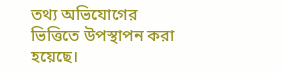তথ্য অভিযোগের ভিত্তিতে উপস্থাপন করা হয়েছে।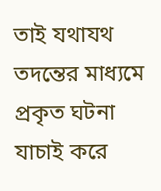তাই যথাযথ তদন্তের মাধ্যমে প্রকৃত ঘটনা যাচাই করে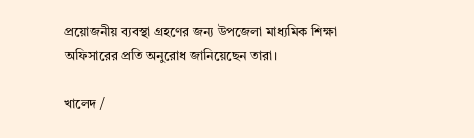প্রয়োজনীয় ব্যবস্থা গ্রহণের জন্য উপজেলা মাধ্যমিক শিক্ষা অফিসারের প্রতি অনুরোধ জানিয়েছেন তারা।

খালেদ /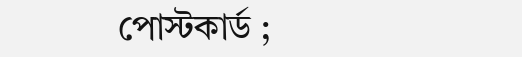পোস্টকার্ড ;